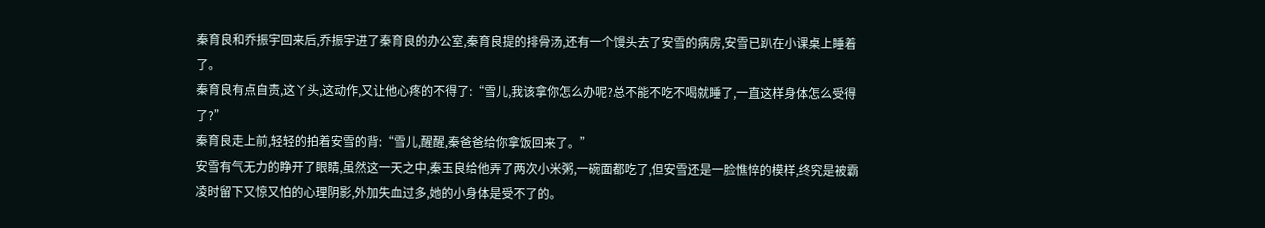秦育良和乔振宇回来后,乔振宇进了秦育良的办公室,秦育良提的排骨汤,还有一个馒头去了安雪的病房,安雪已趴在小课桌上睡着了。
秦育良有点自责,这丫头,这动作,又让他心疼的不得了:“雪儿,我该拿你怎么办呢?总不能不吃不喝就睡了,一直这样身体怎么受得了?”
秦育良走上前,轻轻的拍着安雪的背:“雪儿,醒醒,秦爸爸给你拿饭回来了。”
安雪有气无力的睁开了眼睛,虽然这一天之中,秦玉良给他弄了两次小米粥,一碗面都吃了,但安雪还是一脸憔悴的模样,终究是被霸凌时留下又惊又怕的心理阴影,外加失血过多,她的小身体是受不了的。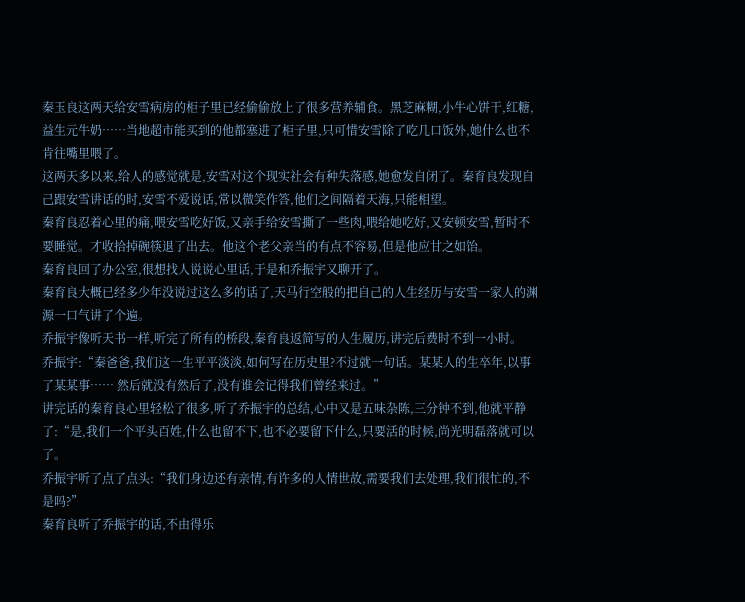秦玉良这两天给安雪病房的柜子里已经偷偷放上了很多营养辅食。黑芝麻糊,小牛心饼干,红糖,益生元牛奶……当地超市能买到的他都塞进了柜子里,只可惜安雪除了吃几口饭外,她什么也不肯往嘴里喂了。
这两天多以来,给人的感觉就是,安雪对这个现实社会有种失落感,她愈发自闭了。秦育良发现自己跟安雪讲话的时,安雪不爱说话,常以微笑作答,他们之间隔着天海,只能相望。
秦育良忍着心里的痛,喂安雪吃好饭,又亲手给安雪撕了一些肉,喂给她吃好,又安顿安雪,暂时不要睡觉。才收拾掉碗筷退了出去。他这个老父亲当的有点不容易,但是他应甘之如饴。
秦育良回了办公室,很想找人说说心里话,于是和乔振宇又聊开了。
秦育良大概已经多少年没说过这么多的话了,天马行空般的把自己的人生经历与安雪一家人的渊源一口气讲了个遍。
乔振宇像听天书一样,听完了所有的桥段,秦育良返简写的人生履历,讲完后费时不到一小时。
乔振宇:“秦爸爸,我们这一生平平淡淡,如何写在历史里?不过就一句话。某某人的生卒年,以事了某某事…… 然后就没有然后了,没有谁会记得我们曾经来过。”
讲完话的秦育良心里轻松了很多,听了乔振宇的总结,心中又是五味杂陈,三分钟不到,他就平静了:“是,我们一个平头百姓,什么也留不下,也不必要留下什么,只要活的时候,尚光明磊落就可以了。
乔振宇听了点了点头:“我们身边还有亲情,有许多的人情世故,需要我们去处理,我们很忙的,不是吗?”
秦育良听了乔振宇的话,不由得乐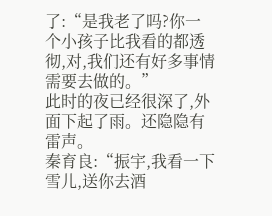了:“是我老了吗?你一个小孩子比我看的都透彻,对,我们还有好多事情需要去做的。”
此时的夜已经很深了,外面下起了雨。还隐隐有雷声。
秦育良:“振宇,我看一下雪儿,送你去酒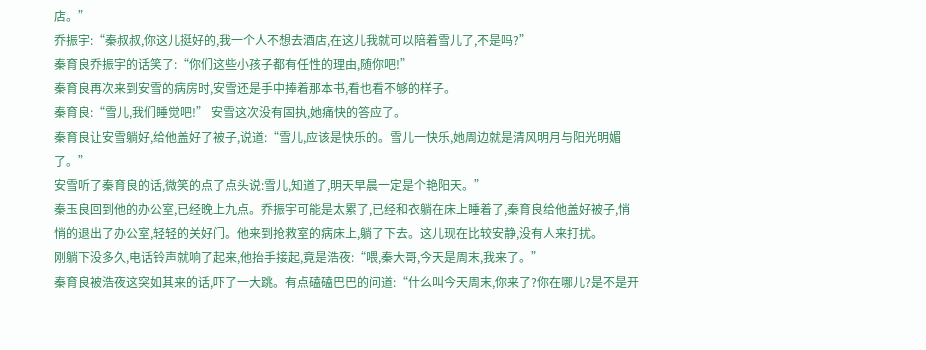店。”
乔振宇:“秦叔叔,你这儿挺好的,我一个人不想去酒店,在这儿我就可以陪着雪儿了,不是吗?”
秦育良乔振宇的话笑了:“你们这些小孩子都有任性的理由,随你吧!”
秦育良再次来到安雪的病房时,安雪还是手中捧着那本书,看也看不够的样子。
秦育良:“雪儿,我们睡觉吧!” 安雪这次没有固执,她痛快的答应了。
秦育良让安雪躺好,给他盖好了被子,说道:“雪儿,应该是快乐的。雪儿一快乐,她周边就是清风明月与阳光明媚了。”
安雪听了秦育良的话,微笑的点了点头说:雪儿,知道了,明天早晨一定是个艳阳天。”
秦玉良回到他的办公室,已经晚上九点。乔振宇可能是太累了,已经和衣躺在床上睡着了,秦育良给他盖好被子,悄悄的退出了办公室,轻轻的关好门。他来到抢救室的病床上,躺了下去。这儿现在比较安静,没有人来打扰。
刚躺下没多久,电话铃声就响了起来,他抬手接起,竟是浩夜:“喂,秦大哥,今天是周末,我来了。”
秦育良被浩夜这突如其来的话,吓了一大跳。有点磕磕巴巴的问道:“什么叫今天周末,你来了?你在哪儿?是不是开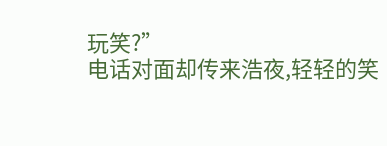玩笑?”
电话对面却传来浩夜,轻轻的笑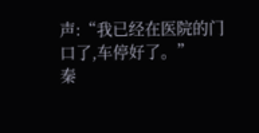声:“我已经在医院的门口了,车停好了。”
秦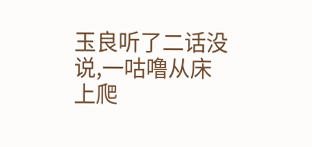玉良听了二话没说,一咕噜从床上爬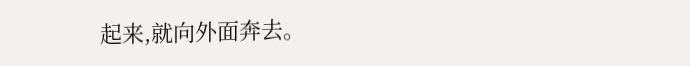起来,就向外面奔去。